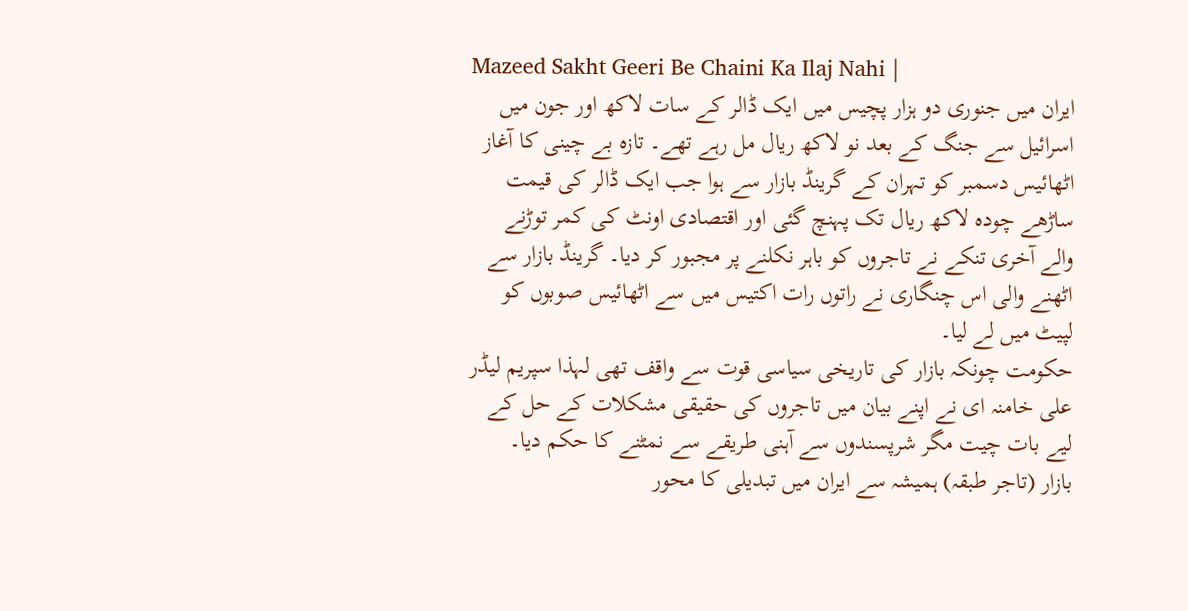Mazeed Sakht Geeri Be Chaini Ka Ilaj Nahi |
ایران میں جنوری دو ہزار پچیس میں ایک ڈالر کے سات لاکھ اور جون میں اسرائیل سے جنگ کے بعد نو لاکھ ریال مل رہے تھے۔ تازہ بے چینی کا آغاز اٹھائیس دسمبر کو تہران کے گرینڈ بازار سے ہوا جب ایک ڈالر کی قیمت ساڑھے چودہ لاکھ ریال تک پہنچ گئی اور اقتصادی اونٹ کی کمر توڑنے والے آخری تنکے نے تاجروں کو باہر نکلنے پر مجبور کر دیا۔ گرینڈ بازار سے اٹھنے والی اس چنگاری نے راتوں رات اکتیس میں سے اٹھائیس صوبوں کو لپیٹ میں لے لیا۔
حکومت چونکہ بازار کی تاریخی سیاسی قوت سے واقف تھی لہذا سپریم لیڈر علی خامنہ ای نے اپنے بیان میں تاجروں کی حقیقی مشکلات کے حل کے لیے بات چیت مگر شرپسندوں سے آہنی طریقے سے نمٹنے کا حکم دیا۔
بازار (تاجر طبقہ) ہمیشہ سے ایران میں تبدیلی کا محور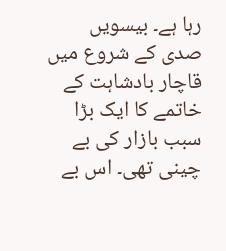رہا ہے۔ بیسویں صدی کے شروع میں قاچار بادشاہت کے خاتمے کا ایک بڑا سبب بازار کی بے چینی تھی۔ اس بے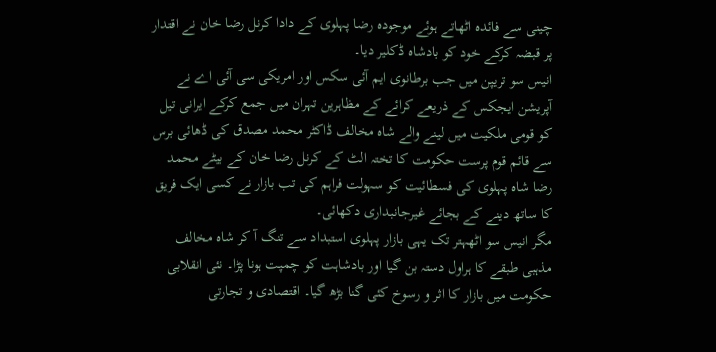چینی سے فائدہ اٹھاتے ہوئے موجودہ رضا پہلوی کے دادا کرنل رضا خان نے اقتدار پر قبضہ کرکے خود کو بادشاہ ڈکلیر دیا۔
انیس سو تریپن میں جب برطانوی ایم آئی سکس اور امریکی سی آئی اے نے آپریشن ایجکس کے ذریعے کرائے کے مظاہرین تہران میں جمع کرکے ایرانی تیل کو قومی ملکیت میں لینے والے شاہ مخالف ڈاکٹر محمد مصدق کی ڈھائی برس سے قائم قوم پرست حکومت کا تختہ الٹ کے کرنل رضا خان کے بیٹے محمد رضا شاہ پہلوی کی فسطائیت کو سہولت فراہم کی تب بازار نے کسی ایک فریق کا ساتھ دینے کے بجائے غیرجانبداری دکھائی۔
مگر انیس سو اٹھہتر تک یہی بازار پہلوی استبداد سے تنگ آ کر شاہ مخالف مذہبی طبقے کا ہراول دستہ بن گیا اور بادشاہت کو چمپت ہونا پڑا۔ نئی انقلابی حکومت میں بازار کا اثر و رسوخ کئی گنا بڑھ گیا۔ اقتصادی و تجارتی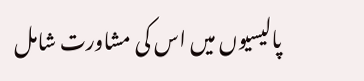پالیسیوں میں اس کی مشاورت شامل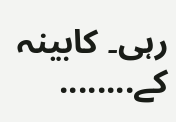رہی۔ کابینہ کے........